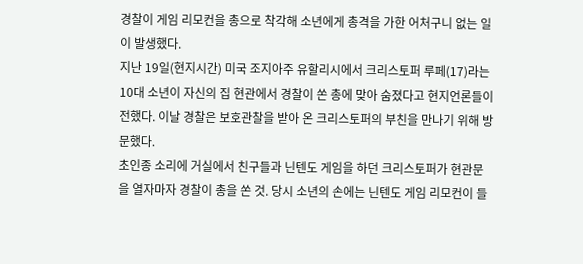경찰이 게임 리모컨을 총으로 착각해 소년에게 총격을 가한 어처구니 없는 일이 발생했다.
지난 19일(현지시간) 미국 조지아주 유할리시에서 크리스토퍼 루페(17)라는 10대 소년이 자신의 집 현관에서 경찰이 쏜 총에 맞아 숨졌다고 현지언론들이 전했다. 이날 경찰은 보호관찰을 받아 온 크리스토퍼의 부친을 만나기 위해 방문했다.
초인종 소리에 거실에서 친구들과 닌텐도 게임을 하던 크리스토퍼가 현관문을 열자마자 경찰이 총을 쏜 것. 당시 소년의 손에는 닌텐도 게임 리모컨이 들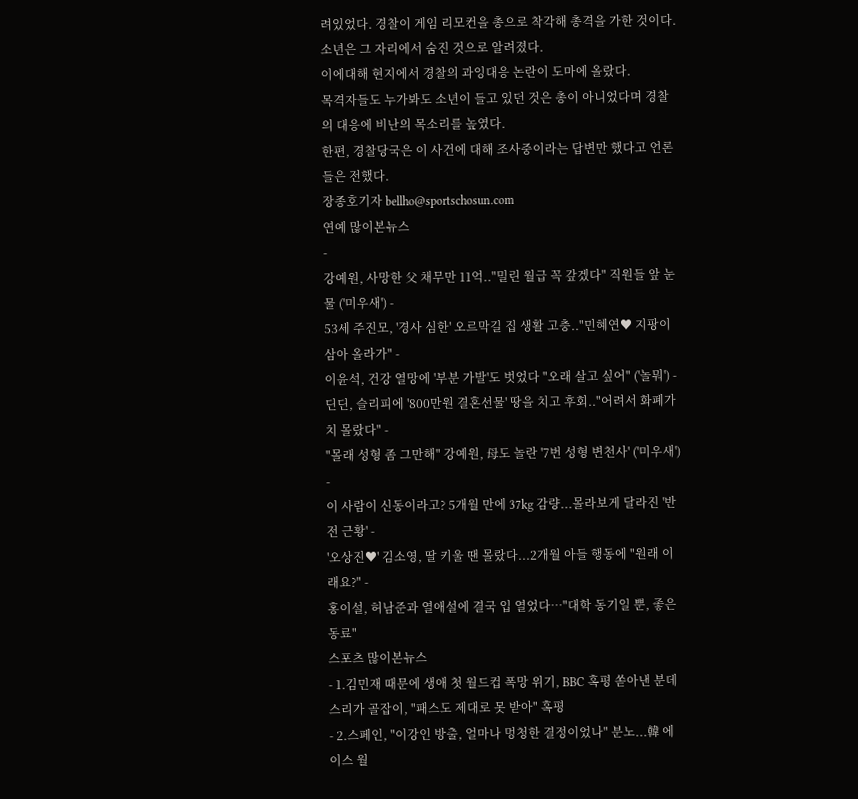려있었다. 경찰이 게임 리모컨을 총으로 착각해 총격을 가한 것이다. 소년은 그 자리에서 숨진 것으로 알려졌다.
이에대해 현지에서 경찰의 과잉대응 논란이 도마에 올랐다.
목격자들도 누가봐도 소년이 들고 있던 것은 총이 아니었다며 경찰의 대응에 비난의 목소리를 높였다.
한편, 경찰당국은 이 사건에 대해 조사중이라는 답변만 했다고 언론들은 전했다.
장종호기자 bellho@sportschosun.com
연예 많이본뉴스
-
강예원, 사망한 父 채무만 11억.."밀린 월급 꼭 갚겠다" 직원들 앞 눈물 ('미우새') -
53세 주진모, '경사 심한' 오르막길 집 생활 고충.."민혜연♥ 지팡이 삼아 올라가" -
이윤석, 건강 열망에 '부분 가발'도 벗었다 "오래 살고 싶어" ('놀뭐') -
딘딘, 슬리피에 '800만원 결혼선물' 땅을 치고 후회.."어려서 화폐가치 몰랐다" -
"몰래 성형 좀 그만해" 강예원, 母도 놀란 '7번 성형 변천사' ('미우새') -
이 사람이 신동이라고? 5개월 만에 37kg 감량...몰라보게 달라진 '반전 근황' -
'오상진♥' 김소영, 딸 키울 땐 몰랐다...2개월 아들 행동에 "원래 이래요?" -
홍이설, 허남준과 열애설에 결국 입 열었다…"대학 동기일 뿐, 좋은 동료"
스포츠 많이본뉴스
- 1.김민재 때문에 생애 첫 월드컵 폭망 위기, BBC 혹평 쏟아낸 분데스리가 골잡이, "패스도 제대로 못 받아" 혹평
- 2.스페인, "이강인 방출, 얼마나 멍청한 결정이었나" 분노...韓 에이스 월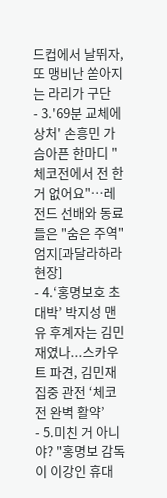드컵에서 날뛰자, 또 맹비난 쏟아지는 라리가 구단
- 3.'69분 교체에 상처' 손흥민 가슴아픈 한마디 "체코전에서 전 한 거 없어요"…레전드 선배와 동료들은 "숨은 주역" 엄지[과달라하라 현장]
- 4.‘홍명보호 초대박’ 박지성 맨유 후계자는 김민재였나...스카우트 파견, 김민재 집중 관전 ‘체코전 완벽 활약’
- 5.미친 거 아니야? "홍명보 감독이 이강인 휴대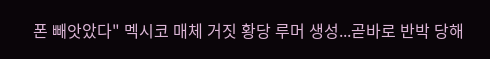폰 빼앗았다" 멕시코 매체 거짓 황당 루머 생성...곧바로 반박 당해